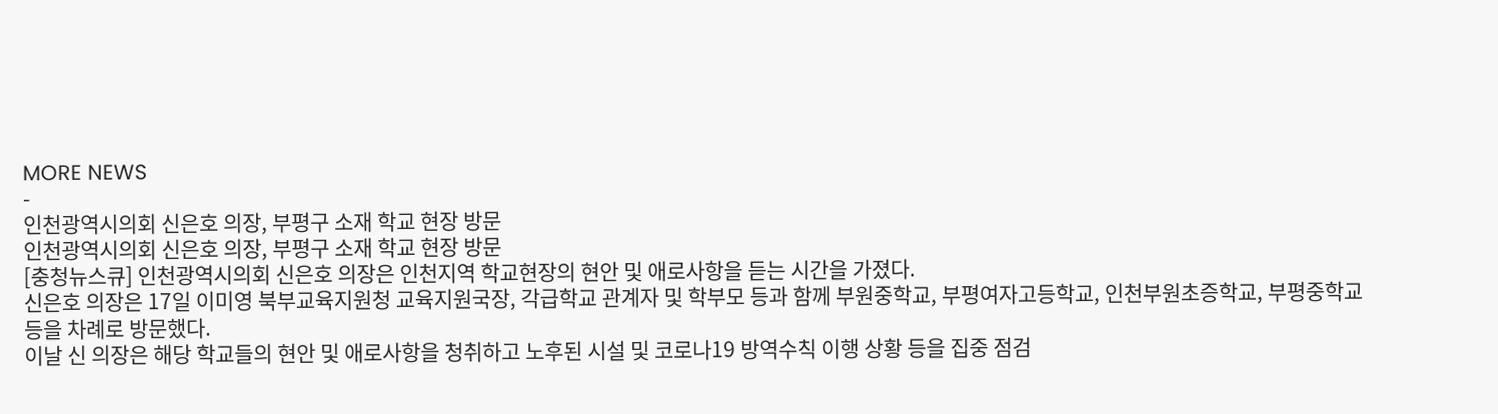MORE NEWS
-
인천광역시의회 신은호 의장, 부평구 소재 학교 현장 방문
인천광역시의회 신은호 의장, 부평구 소재 학교 현장 방문
[충청뉴스큐] 인천광역시의회 신은호 의장은 인천지역 학교현장의 현안 및 애로사항을 듣는 시간을 가졌다.
신은호 의장은 17일 이미영 북부교육지원청 교육지원국장, 각급학교 관계자 및 학부모 등과 함께 부원중학교, 부평여자고등학교, 인천부원초증학교, 부평중학교 등을 차례로 방문했다.
이날 신 의장은 해당 학교들의 현안 및 애로사항을 청취하고 노후된 시설 및 코로나19 방역수칙 이행 상황 등을 집중 점검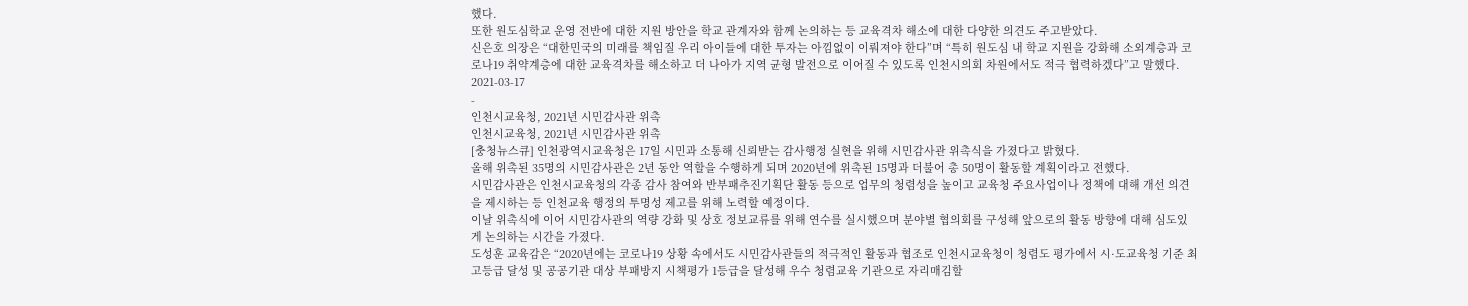했다.
또한 원도심학교 운영 전반에 대한 지원 방안을 학교 관계자와 함께 논의하는 등 교육격차 해소에 대한 다양한 의견도 주고받았다.
신은호 의장은 “대한민국의 미래를 책임질 우리 아이들에 대한 투자는 아낌없이 이뤄져야 한다”며 “특히 원도심 내 학교 지원을 강화해 소외계층과 코로나19 취약계층에 대한 교육격차를 해소하고 더 나아가 지역 균형 발전으로 이어질 수 있도록 인천시의회 차원에서도 적극 협력하겠다”고 말했다.
2021-03-17
-
인천시교육청, 2021년 시민감사관 위촉
인천시교육청, 2021년 시민감사관 위촉
[충청뉴스큐] 인천광역시교육청은 17일 시민과 소통해 신뢰받는 감사행정 실현을 위해 시민감사관 위촉식을 가졌다고 밝혔다.
올해 위촉된 35명의 시민감사관은 2년 동안 역할을 수행하게 되며 2020년에 위촉된 15명과 더불어 총 50명이 활동할 계획이라고 전했다.
시민감사관은 인천시교육청의 각종 감사 참여와 반부패추진기획단 활동 등으로 업무의 청렴성을 높이고 교육청 주요사업이나 정책에 대해 개선 의견을 제시하는 등 인천교육 행정의 투명성 제고를 위해 노력할 예정이다.
이날 위촉식에 이어 시민감사관의 역량 강화 및 상호 정보교류를 위해 연수를 실시했으며 분야별 협의회를 구성해 앞으로의 활동 방향에 대해 심도있게 논의하는 시간을 가졌다.
도성훈 교육감은 “2020년에는 코로나19 상황 속에서도 시민감사관들의 적극적인 활동과 협조로 인천시교육청이 청렴도 평가에서 시·도교육청 기준 최고등급 달성 및 공공기관 대상 부패방지 시책평가 1등급을 달성해 우수 청렴교육 기관으로 자리매김할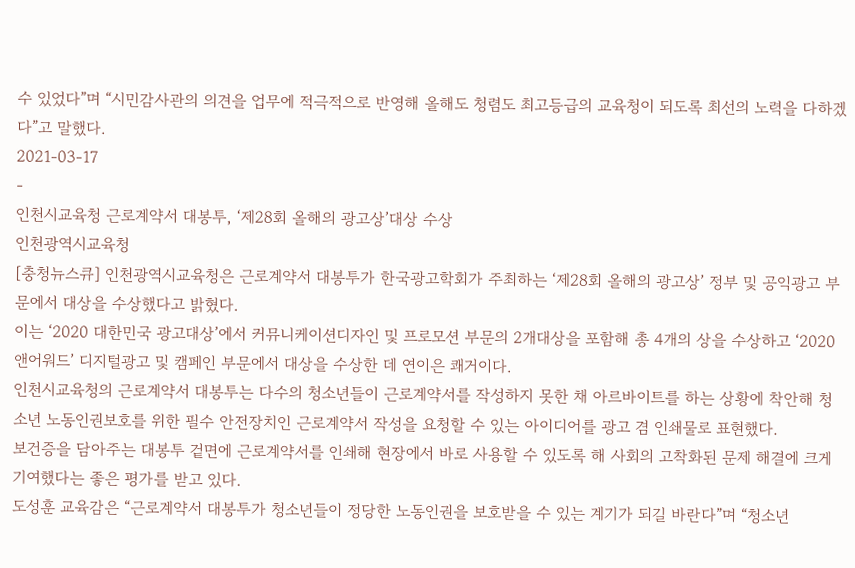수 있었다”며 “시민감사관의 의견을 업무에 적극적으로 반영해 올해도 청렴도 최고등급의 교육청이 되도록 최선의 노력을 다하겠다”고 말했다.
2021-03-17
-
인천시교육청 근로계약서 대봉투, ‘제28회 올해의 광고상’대상 수상
인천광역시교육청
[충청뉴스큐] 인천광역시교육청은 근로계약서 대봉투가 한국광고학회가 주최하는 ‘제28회 올해의 광고상’ 정부 및 공익광고 부문에서 대상을 수상했다고 밝혔다.
이는 ‘2020 대한민국 광고대상’에서 커뮤니케이션디자인 및 프로모션 부문의 2개대상을 포함해 총 4개의 상을 수상하고 ‘2020 앤어워드’ 디지털광고 및 캠페인 부문에서 대상을 수상한 데 연이은 쾌거이다.
인천시교육청의 근로계약서 대봉투는 다수의 청소년들이 근로계약서를 작성하지 못한 채 아르바이트를 하는 상황에 착안해 청소년 노동인권보호를 위한 필수 안전장치인 근로계약서 작성을 요청할 수 있는 아이디어를 광고 겸 인쇄물로 표현했다.
보건증을 담아주는 대봉투 겉면에 근로계약서를 인쇄해 현장에서 바로 사용할 수 있도록 해 사회의 고착화된 문제 해결에 크게 기여했다는 좋은 평가를 받고 있다.
도성훈 교육감은 “근로계약서 대봉투가 청소년들이 정당한 노동인권을 보호받을 수 있는 계기가 되길 바란다”며 “청소년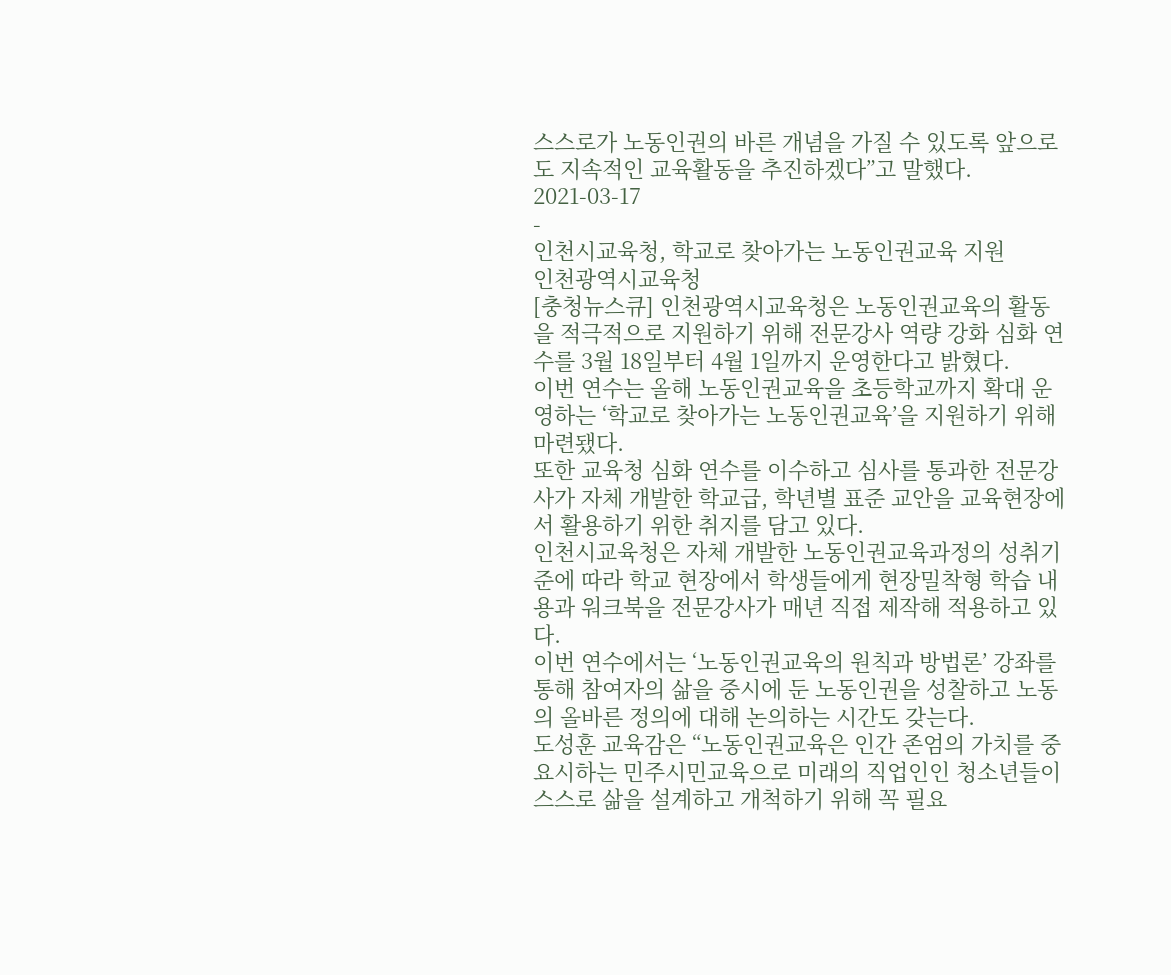스스로가 노동인권의 바른 개념을 가질 수 있도록 앞으로도 지속적인 교육활동을 추진하겠다”고 말했다.
2021-03-17
-
인천시교육청, 학교로 찾아가는 노동인권교육 지원
인천광역시교육청
[충청뉴스큐] 인천광역시교육청은 노동인권교육의 활동을 적극적으로 지원하기 위해 전문강사 역량 강화 심화 연수를 3월 18일부터 4월 1일까지 운영한다고 밝혔다.
이번 연수는 올해 노동인권교육을 초등학교까지 확대 운영하는 ‘학교로 찾아가는 노동인권교육’을 지원하기 위해 마련됐다.
또한 교육청 심화 연수를 이수하고 심사를 통과한 전문강사가 자체 개발한 학교급, 학년별 표준 교안을 교육현장에서 활용하기 위한 취지를 담고 있다.
인천시교육청은 자체 개발한 노동인권교육과정의 성취기준에 따라 학교 현장에서 학생들에게 현장밀착형 학습 내용과 워크북을 전문강사가 매년 직접 제작해 적용하고 있다.
이번 연수에서는 ‘노동인권교육의 원칙과 방법론’ 강좌를 통해 참여자의 삶을 중시에 둔 노동인권을 성찰하고 노동의 올바른 정의에 대해 논의하는 시간도 갖는다.
도성훈 교육감은 “노동인권교육은 인간 존엄의 가치를 중요시하는 민주시민교육으로 미래의 직업인인 청소년들이 스스로 삶을 설계하고 개척하기 위해 꼭 필요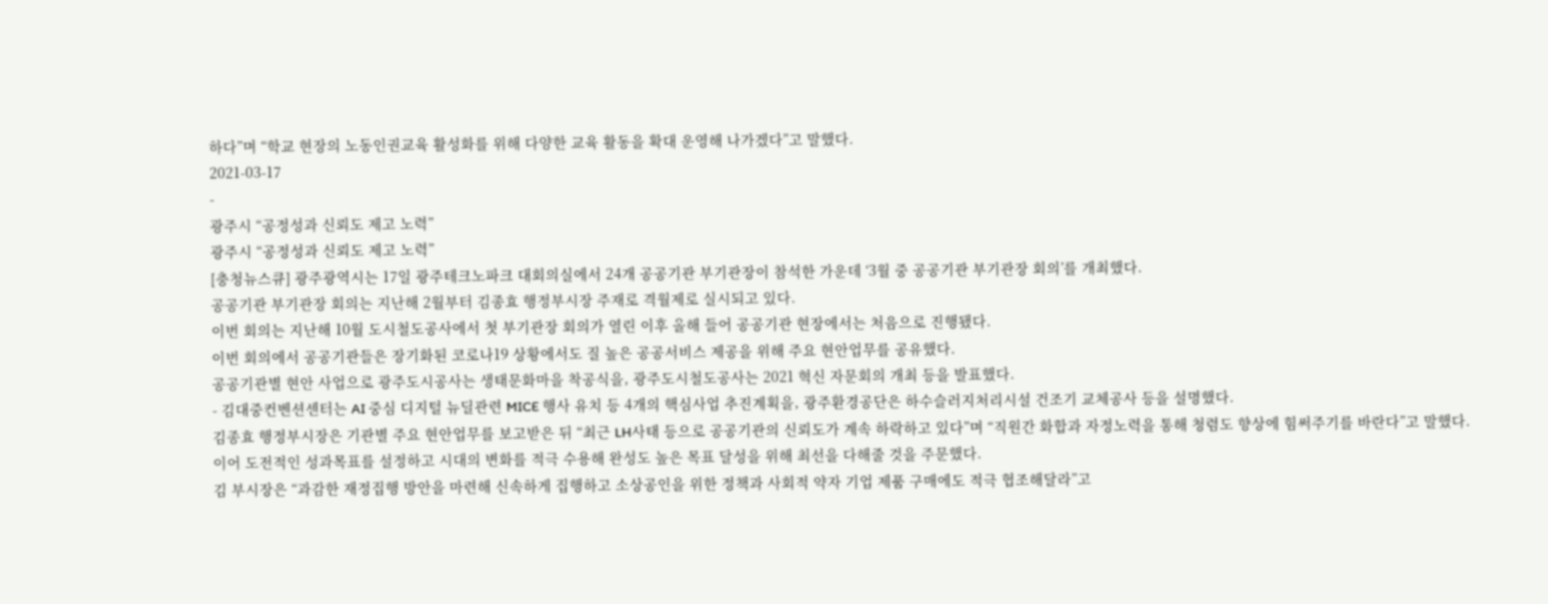하다”며 “학교 현장의 노동인권교육 활성화를 위해 다양한 교육 활동을 확대 운영해 나가겠다”고 말했다.
2021-03-17
-
광주시 “공정성과 신뢰도 제고 노력”
광주시 “공정성과 신뢰도 제고 노력”
[충청뉴스큐] 광주광역시는 17일 광주테크노파크 대회의실에서 24개 공공기관 부기관장이 참석한 가운데 ‘3월 중 공공기관 부기관장 회의’를 개최했다.
공공기관 부기관장 회의는 지난해 2월부터 김종효 행정부시장 주재로 격월제로 실시되고 있다.
이번 회의는 지난해 10월 도시철도공사에서 첫 부기관장 회의가 열린 이후 올해 들어 공공기관 현장에서는 처음으로 진행됐다.
이번 회의에서 공공기관들은 장기화된 코로나19 상황에서도 질 높은 공공서비스 제공을 위해 주요 현안업무를 공유했다.
공공기관별 현안 사업으로 광주도시공사는 생태문화마을 착공식을, 광주도시철도공사는 2021 혁신 자문회의 개최 등을 발표했다.
- 김대중컨벤션센터는 AI 중심 디지털 뉴딜관련 MICE 행사 유치 등 4개의 핵심사업 추진계획을, 광주환경공단은 하수슬러지처리시설 건조기 교체공사 등을 설명했다.
김종효 행정부시장은 기관별 주요 현안업무를 보고받은 뒤 “최근 LH사태 등으로 공공기관의 신뢰도가 계속 하락하고 있다”며 “직원간 화합과 자정노력을 통해 청렴도 향상에 힘써주기를 바란다”고 말했다.
이어 도전적인 성과목표를 설정하고 시대의 변화를 적극 수용해 완성도 높은 목표 달성을 위해 최선을 다해줄 것을 주문했다.
김 부시장은 “과감한 재정집행 방안을 마련해 신속하게 집행하고 소상공인을 위한 정책과 사회적 약자 기업 제품 구매에도 적극 협조해달라”고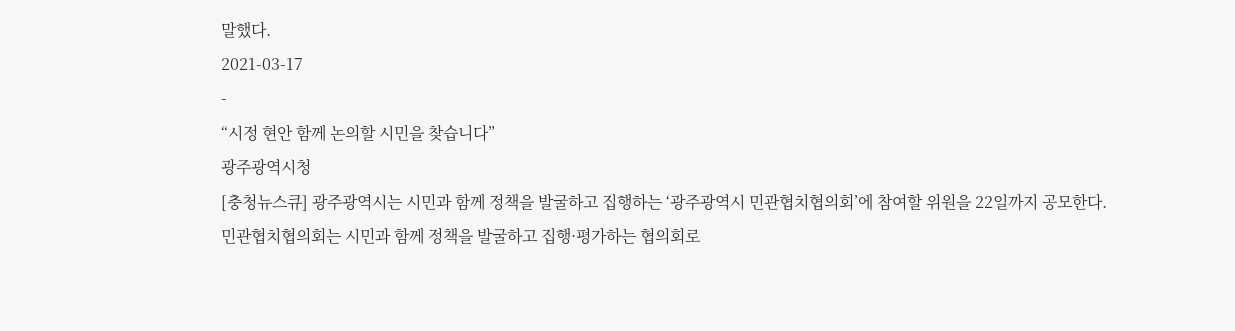말했다.
2021-03-17
-
“시정 현안 함께 논의할 시민을 찾습니다”
광주광역시청
[충청뉴스큐] 광주광역시는 시민과 함께 정책을 발굴하고 집행하는 ‘광주광역시 민관협치협의회’에 참여할 위원을 22일까지 공모한다.
민관협치협의회는 시민과 함께 정책을 발굴하고 집행·평가하는 협의회로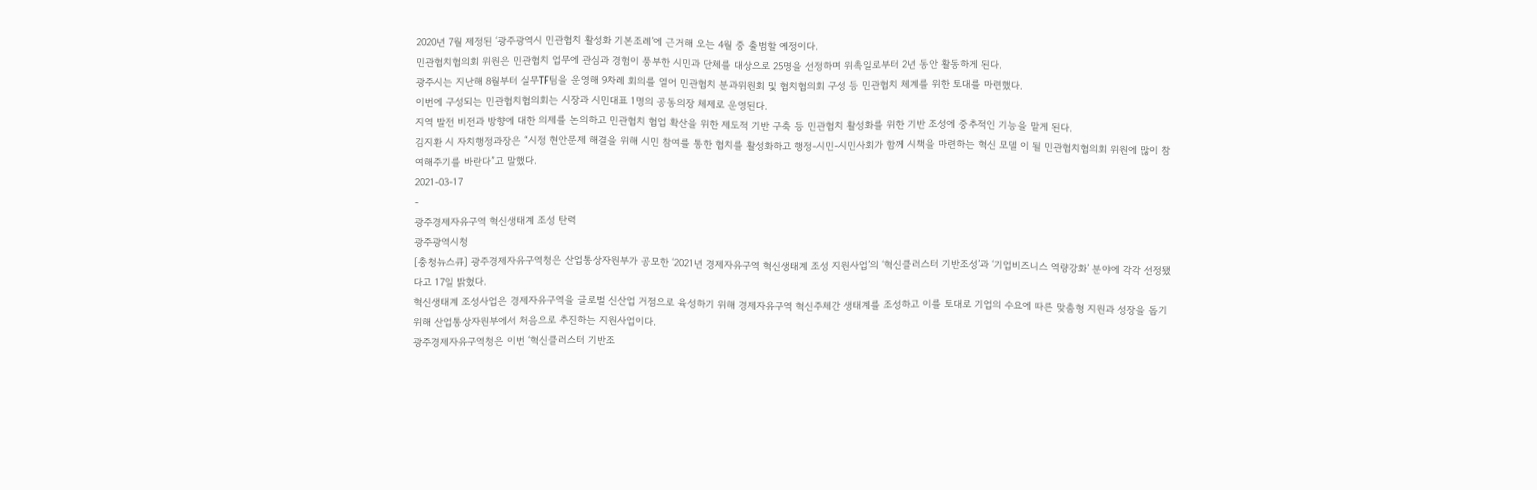2020년 7월 제정된 ‘광주광역시 민관협치 활성화 기본조례’에 근거해 오는 4월 중 출범할 예정이다.
민관협치협의회 위원은 민관협치 업무에 관심과 경험이 풍부한 시민과 단체를 대상으로 25명을 선정하며 위촉일로부터 2년 동안 활동하게 된다.
광주시는 지난해 8월부터 실무TF팀을 운영해 9차례 회의를 열어 민관협치 분과위원회 및 협치협의회 구성 등 민관협치 체계를 위한 토대를 마련했다.
이번에 구성되는 민관협치협의회는 시장과 시민대표 1명의 공동의장 체제로 운영된다.
지역 발전 비전과 방향에 대한 의제를 논의하고 민관협치 협업 확산을 위한 제도적 기반 구축 등 민관협치 활성화를 위한 기반 조성에 중추적인 기능을 맡게 된다.
김지환 시 자치행정과장은 “시정 현안문제 해결을 위해 시민 참여를 통한 협치를 활성화하고 행정-시민-시민사회가 함께 시책을 마련하는 혁신 모델 이 될 민관협치협의회 위원에 많이 참여해주기를 바란다”고 말했다.
2021-03-17
-
광주경제자유구역 혁신생태계 조성 탄력
광주광역시청
[충청뉴스큐] 광주경제자유구역청은 산업통상자원부가 공모한 ‘2021년 경제자유구역 혁신생태계 조성 지원사업’의 ‘혁신클러스터 기반조성’과 ‘기업비즈니스 역량강화’ 분야에 각각 선정됐다고 17일 밝혔다.
혁신생태계 조성사업은 경제자유구역을 글로벌 신산업 거점으로 육성하기 위해 경제자유구역 혁신주체간 생태계를 조성하고 이를 토대로 기업의 수요에 따른 맞춤형 지원과 성장을 돕기 위해 산업통상자원부에서 처음으로 추진하는 지원사업이다.
광주경제자유구역청은 이번 ‘혁신클러스터 기반조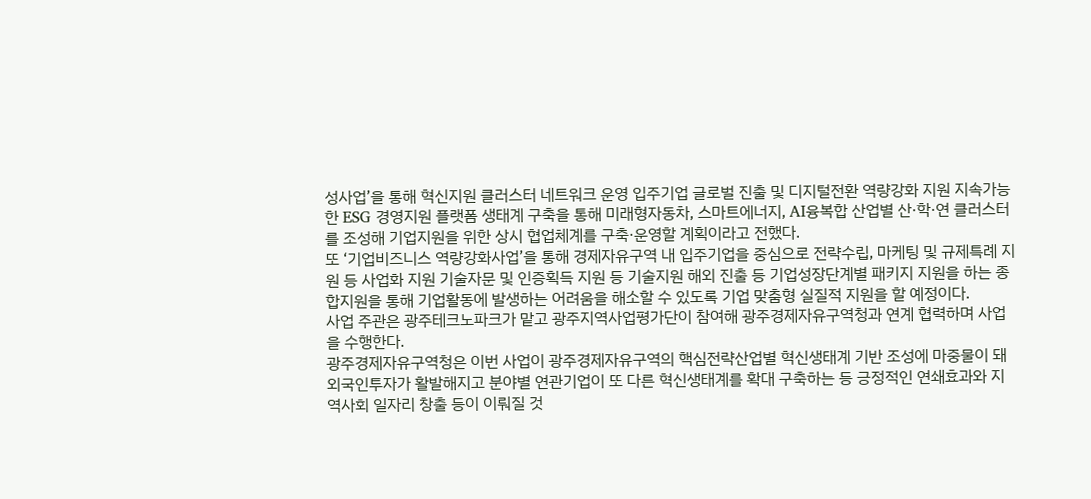성사업’을 통해 혁신지원 클러스터 네트워크 운영 입주기업 글로벌 진출 및 디지털전환 역량강화 지원 지속가능한 ESG 경영지원 플랫폼 생태계 구축을 통해 미래형자동차, 스마트에너지, AI융복합 산업별 산·학·연 클러스터를 조성해 기업지원을 위한 상시 협업체계를 구축·운영할 계획이라고 전했다.
또 ‘기업비즈니스 역량강화사업’을 통해 경제자유구역 내 입주기업을 중심으로 전략수립, 마케팅 및 규제특례 지원 등 사업화 지원 기술자문 및 인증획득 지원 등 기술지원 해외 진출 등 기업성장단계별 패키지 지원을 하는 종합지원을 통해 기업활동에 발생하는 어려움을 해소할 수 있도록 기업 맞춤형 실질적 지원을 할 예정이다.
사업 주관은 광주테크노파크가 맡고 광주지역사업평가단이 참여해 광주경제자유구역청과 연계 협력하며 사업을 수행한다.
광주경제자유구역청은 이번 사업이 광주경제자유구역의 핵심전략산업별 혁신생태계 기반 조성에 마중물이 돼 외국인투자가 활발해지고 분야별 연관기업이 또 다른 혁신생태계를 확대 구축하는 등 긍정적인 연쇄효과와 지역사회 일자리 창출 등이 이뤄질 것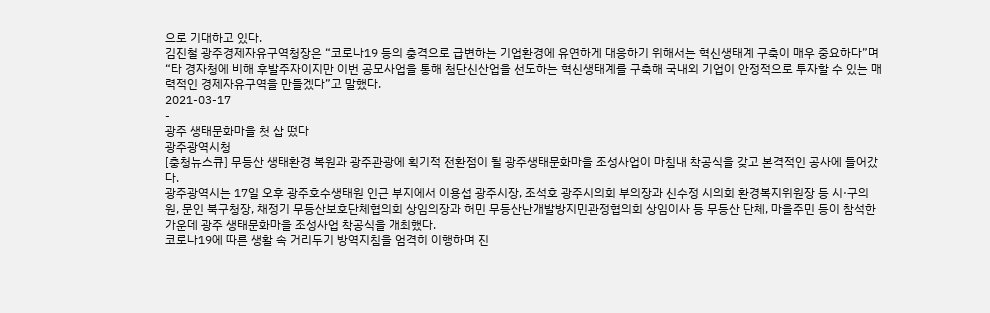으로 기대하고 있다.
김진철 광주경제자유구역청장은 “코로나19 등의 충격으로 급변하는 기업환경에 유연하게 대응하기 위해서는 혁신생태계 구축이 매우 중요하다”며 “타 경자청에 비해 후발주자이지만 이번 공모사업을 통해 첨단신산업을 선도하는 혁신생태계를 구축해 국내외 기업이 안정적으로 투자할 수 있는 매력적인 경제자유구역을 만들겠다”고 말했다.
2021-03-17
-
광주 생태문화마을 첫 삽 떴다
광주광역시청
[충청뉴스큐] 무등산 생태환경 복원과 광주관광에 획기적 전환점이 될 광주생태문화마을 조성사업이 마침내 착공식을 갖고 본격적인 공사에 들어갔다.
광주광역시는 17일 오후 광주호수생태원 인근 부지에서 이용섭 광주시장, 조석호 광주시의회 부의장과 신수정 시의회 환경복지위원장 등 시·구의원, 문인 북구청장, 채정기 무등산보호단체협의회 상임의장과 허민 무등산난개발방지민관정협의회 상임이사 등 무등산 단체, 마을주민 등이 참석한 가운데 광주 생태문화마을 조성사업 착공식을 개최했다.
코로나19에 따른 생활 속 거리두기 방역지침을 엄격히 이행하며 진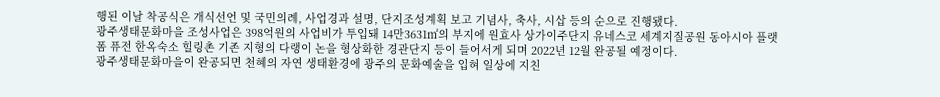행된 이날 착공식은 개식선언 및 국민의례, 사업경과 설명, 단지조성계획 보고 기념사, 축사, 시삽 등의 순으로 진행됐다.
광주생태문화마을 조성사업은 398억원의 사업비가 투입돼 14만3631㎡의 부지에 원효사 상가이주단지 유네스코 세계지질공원 동아시아 플랫폼 퓨전 한옥숙소 힐링촌 기존 지형의 다랭이 논을 형상화한 경관단지 등이 들어서게 되며 2022년 12월 완공될 예정이다.
광주생태문화마을이 완공되면 천혜의 자연 생태환경에 광주의 문화예술을 입혀 일상에 지친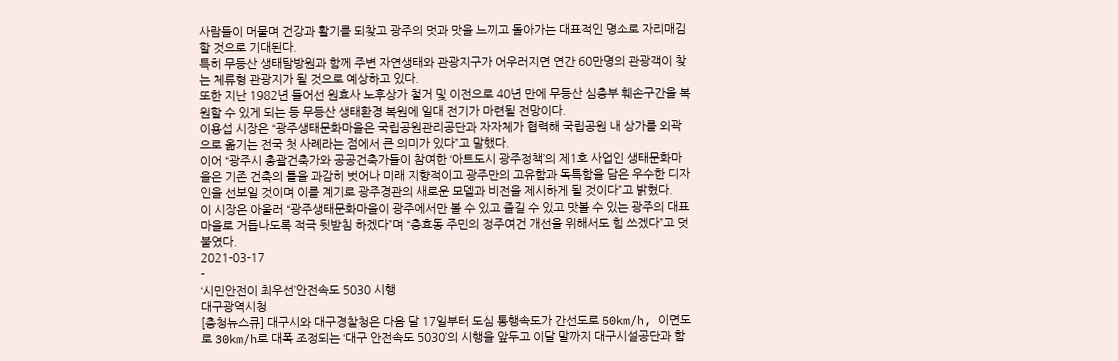사람들이 머물며 건강과 활기를 되찾고 광주의 멋과 맛을 느끼고 돌아가는 대표적인 명소로 자리매김할 것으로 기대된다.
특히 무등산 생태탐방원과 함께 주변 자연생태와 관광지구가 어우러지면 연간 60만명의 관광객이 찾는 체류형 관광지가 될 것으로 예상하고 있다.
또한 지난 1982년 들어선 원효사 노후상가 철거 및 이전으로 40년 만에 무등산 심층부 훼손구간을 복원할 수 있게 되는 등 무등산 생태환경 복원에 일대 전기가 마련될 전망이다.
이용섭 시장은 “광주생태문화마을은 국립공원관리공단과 자자체가 협력해 국립공원 내 상가를 외곽으로 옮기는 전국 첫 사례라는 점에서 큰 의미가 있다”고 말했다.
이어 “광주시 총괄건축가와 공공건축가들이 참여한 ‘아트도시 광주정책’의 제1호 사업인 생태문화마을은 기존 건축의 틀을 과감히 벗어나 미래 지향적이고 광주만의 고유함과 독특함을 담은 우수한 디자인을 선보일 것이며 이를 계기로 광주경관의 새로운 모델과 비전을 제시하게 될 것이다”고 밝혔다.
이 시장은 아울러 “광주생태문화마을이 광주에서만 볼 수 있고 즐길 수 있고 맛볼 수 있는 광주의 대표마을로 거듭나도록 적극 뒷받침 하겠다”며 “충효동 주민의 정주여건 개선을 위해서도 힘 쓰겠다”고 덧붙였다.
2021-03-17
-
‘시민안전이 최우선’안전속도 5030 시행
대구광역시청
[충청뉴스큐] 대구시와 대구경찰청은 다음 달 17일부터 도심 통행속도가 간선도로 50km/h, 이면도로 30km/h로 대폭 조정되는 ‘대구 안전속도 5030’의 시행을 앞두고 이달 말까지 대구시설공단과 함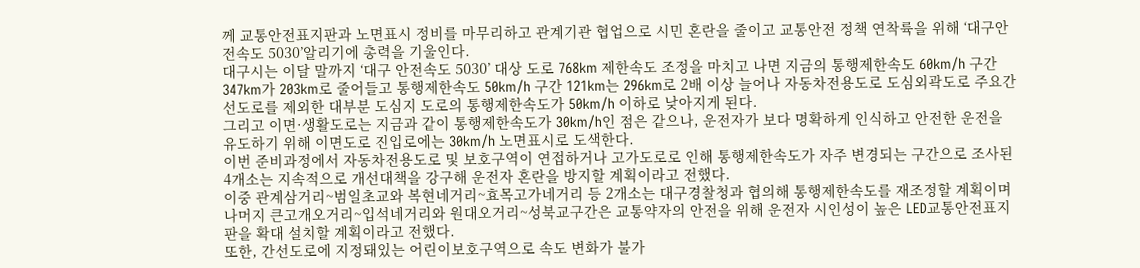께 교통안전표지판과 노면표시 정비를 마무리하고 관계기관 협업으로 시민 혼란을 줄이고 교통안전 정책 연착륙을 위해 ‘대구안전속도 5030’알리기에 총력을 기울인다.
대구시는 이달 말까지 ‘대구 안전속도 5030’ 대상 도로 768km 제한속도 조정을 마치고 나면 지금의 통행제한속도 60km/h 구간 347km가 203km로 줄어들고 통행제한속도 50km/h 구간 121km는 296km로 2배 이상 늘어나 자동차전용도로 도심외곽도로 주요간선도로를 제외한 대부분 도심지 도로의 통행제한속도가 50km/h 이하로 낮아지게 된다.
그리고 이면·생활도로는 지금과 같이 통행제한속도가 30km/h인 점은 같으나, 운전자가 보다 명확하게 인식하고 안전한 운전을 유도하기 위해 이면도로 진입로에는 30km/h 노면표시로 도색한다.
이번 준비과정에서 자동차전용도로 및 보호구역이 연접하거나 고가도로로 인해 통행제한속도가 자주 변경되는 구간으로 조사된 4개소는 지속적으로 개선대책을 강구해 운전자 혼란을 방지할 계획이라고 전했다.
이중 관계삼거리~범일초교와 복현네거리~효목고가네거리 등 2개소는 대구경찰청과 협의해 통행제한속도를 재조정할 계획이며 나머지 큰고개오거리~입석네거리와 원대오거리~성북교구간은 교통약자의 안전을 위해 운전자 시인성이 높은 LED교통안전표지판을 확대 설치할 계획이라고 전했다.
또한, 간선도로에 지정돼있는 어린이보호구역으로 속도 변화가 불가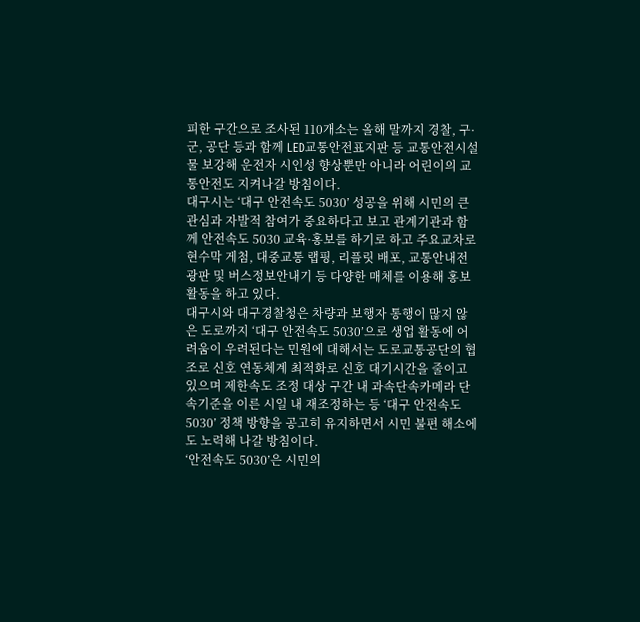피한 구간으로 조사된 110개소는 올해 말까지 경찰, 구·군, 공단 등과 함께 LED교통안전표지판 등 교통안전시설물 보강해 운전자 시인성 향상뿐만 아니라 어린이의 교통안전도 지켜나갈 방침이다.
대구시는 ‘대구 안전속도 5030’ 성공을 위해 시민의 큰 관심과 자발적 참여가 중요하다고 보고 관계기관과 함께 안전속도 5030 교육·홍보를 하기로 하고 주요교차로 현수막 게첨, 대중교통 랩핑, 리플릿 배포, 교통안내전광판 및 버스정보안내기 등 다양한 매체를 이용해 홍보활동을 하고 있다.
대구시와 대구경찰청은 차량과 보행자 통행이 많지 않은 도로까지 ‘대구 안전속도 5030’으로 생업 활동에 어려움이 우려된다는 민원에 대해서는 도로교통공단의 협조로 신호 연동체계 최적화로 신호 대기시간을 줄이고 있으며 제한속도 조정 대상 구간 내 과속단속카메라 단속기준을 이른 시일 내 재조정하는 등 ‘대구 안전속도 5030’ 정책 방향을 공고히 유지하면서 시민 불편 해소에도 노력해 나갈 방침이다.
‘안전속도 5030’은 시민의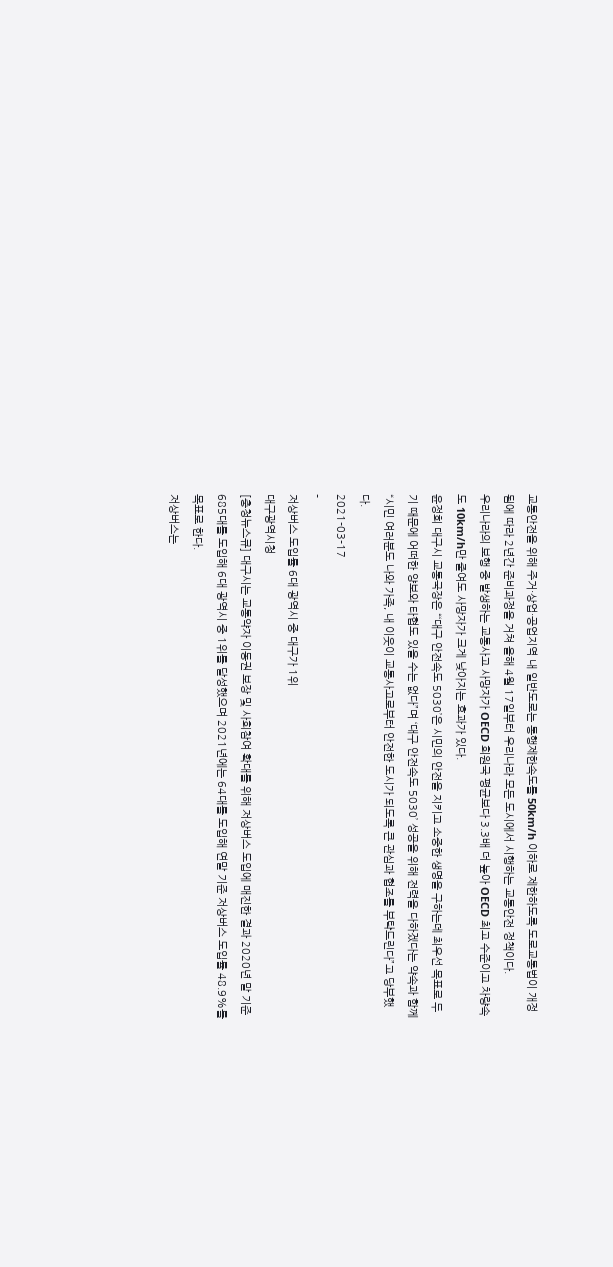교통안전을 위해 주거·상업·공업지역 내 일반도로는 통행제한속도를 50km/h 이하로 제한하도록 도로교통법이 개정됨에 따라 2년간 준비과정을 거쳐 올해 4월 17일부터 우리나라 모든 도시에서 시행하는 교통안전 정책이다.
우리나라의 보행 중 발생하는 교통사고 사망자가 OECD 회원국 평균보다 3.3배 더 높아 OECD 최고 수준이고 차량속도 10km/h만 줄여도 사망자가 크게 낮아지는 효과가 있다.
윤정희 대구시 교통국장은 “‘대구 안전속도 5030’은 시민의 안전을 지키고 소중한 생명을 구하는데 최우선 목표로 두기 때문에 어떠한 양보와 타협도 있을 수는 없다”며 ‘대구 안전속도 5030’ 성공을 위해 전력을 다하겠다는 약속과 함께 “시민 여러분도 나와 가족, 내 이웃이 교통사고로부터 안전한 도시가 되도록 큰 관심과 협조를 부탁드린다”고 당부했다.
2021-03-17
-
저상버스 도입률 6대 광역시 중 대구가 1위
대구광역시청
[충청뉴스큐] 대구시는 교통약자 이동권 보장 및 사회참여 확대를 위해 저상버스 도입에 매진한 결과 2020년 말 기준 685대를 도입해 6대 광역시 중 1위를 달성했으며 2021년에는 64대를 도입해 연말 기준 저상버스 도입률 48.9%를 목표로 한다.
저상버스는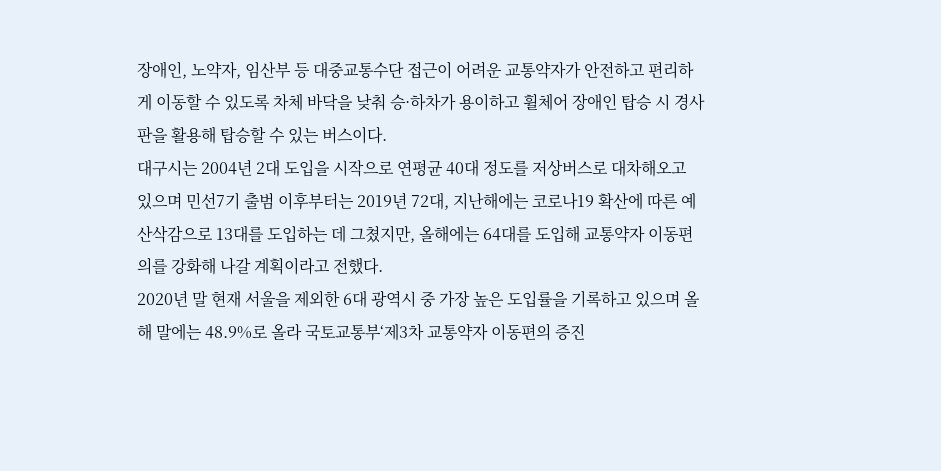장애인, 노약자, 임산부 등 대중교통수단 접근이 어려운 교통약자가 안전하고 편리하게 이동할 수 있도록 차체 바닥을 낮춰 승·하차가 용이하고 휠체어 장애인 탑승 시 경사판을 활용해 탑승할 수 있는 버스이다.
대구시는 2004년 2대 도입을 시작으로 연평균 40대 정도를 저상버스로 대차해오고 있으며 민선7기 출범 이후부터는 2019년 72대, 지난해에는 코로나19 확산에 따른 예산삭감으로 13대를 도입하는 데 그쳤지만, 올해에는 64대를 도입해 교통약자 이동편의를 강화해 나갈 계획이라고 전했다.
2020년 말 현재 서울을 제외한 6대 광역시 중 가장 높은 도입률을 기록하고 있으며 올해 말에는 48.9%로 올라 국토교통부‘제3차 교통약자 이동편의 증진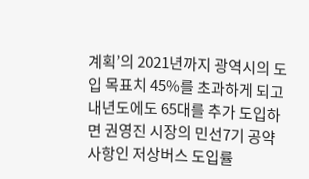계획’의 2021년까지 광역시의 도입 목표치 45%를 초과하게 되고 내년도에도 65대를 추가 도입하면 권영진 시장의 민선7기 공약사항인 저상버스 도입률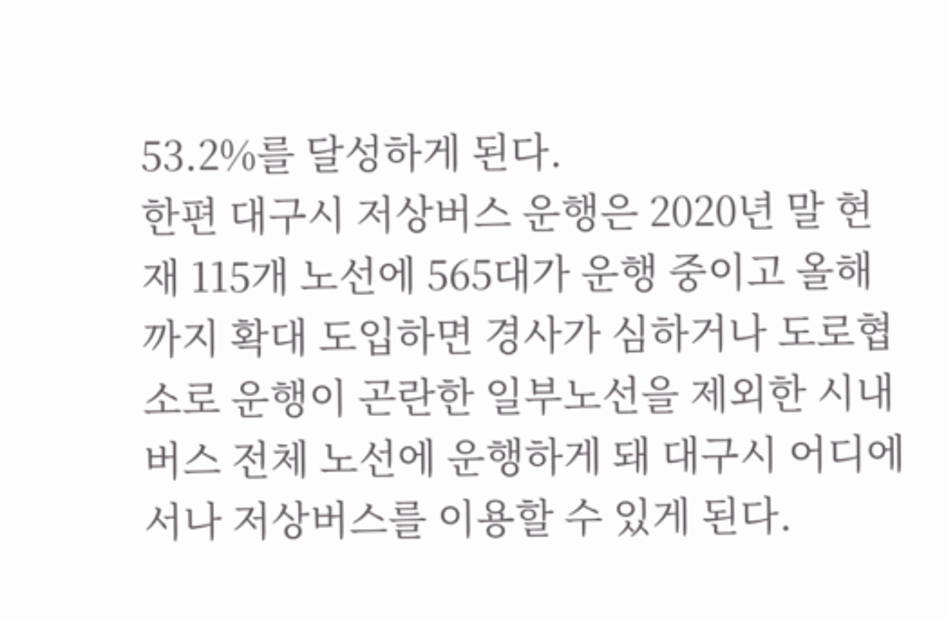53.2%를 달성하게 된다.
한편 대구시 저상버스 운행은 2020년 말 현재 115개 노선에 565대가 운행 중이고 올해까지 확대 도입하면 경사가 심하거나 도로협소로 운행이 곤란한 일부노선을 제외한 시내버스 전체 노선에 운행하게 돼 대구시 어디에서나 저상버스를 이용할 수 있게 된다.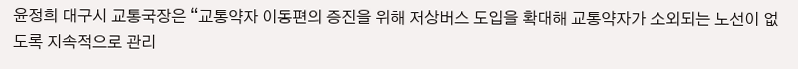윤정희 대구시 교통국장은 “교통약자 이동편의 증진을 위해 저상버스 도입을 확대해 교통약자가 소외되는 노선이 없도록 지속적으로 관리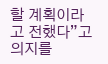할 계획이라고 전했다”고 의지를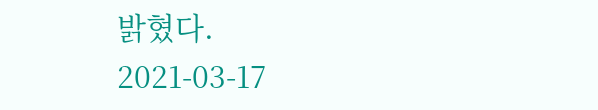밝혔다.
2021-03-17